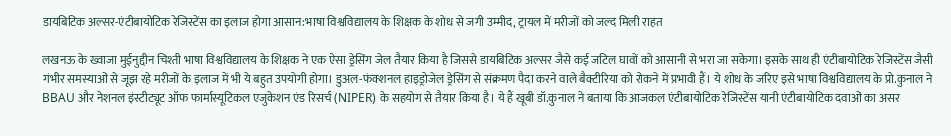डायबिटिक अल्सर-एंटीबायोटिक रेजिस्टेंस का इलाज होगा आसान:भाषा विश्वविद्यालय के शिक्षक के शोध से जगी उम्मीद, ट्रायल में मरीजों को जल्द मिली राहत

लखनऊ के ख्वाजा मुईनुद्दीन चिश्ती भाषा विश्वविद्यालय के शिक्षक ने एक ऐसा ड्रेसिंग जेल तैयार किया है जिससे डायबिटिक अल्सर जैसे कई जटिल घावों को आसानी से भरा जा सकेगा। इसके साथ ही एंटीबायोटिक रेजिस्टेंस जैसी गंभीर समस्याओं से जूझ रहे मरीजों के इलाज में भी ये बहुत उपयोगी होगा। डुअल-फंक्शनल हाइड्रोजेल ड्रेसिंग से संक्रमण पैदा करने वाले बैक्टीरिया को रोकने में प्रभावी हैं। ये शोध के जरिए इसे भाषा विश्वविद्यालय के प्रो.कुनाल ने BBAU और नेशनल इंस्टीट्यूट ऑफ फार्मास्यूटिकल एजुकेशन एंड रिसर्च (NIPER) के सहयोग से तैयार किया है। ये हैं खूबी डॉ.कुनाल ने बताया कि आजकल एंटीबायोटिक रेजिस्टेंस यानी एंटीबायोटिक दवाओं का असर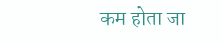कम होता जा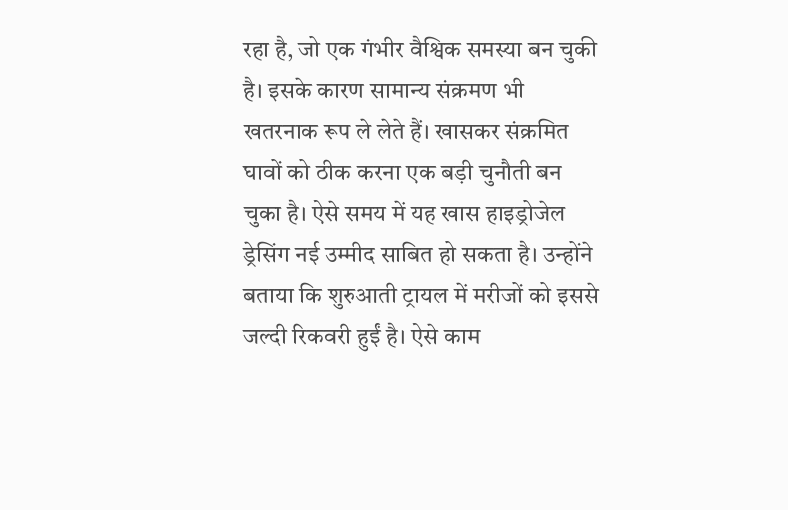रहा है, जो एक गंभीर वैश्विक समस्या बन चुकी है। इसके कारण सामान्य संक्रमण भी खतरनाक रूप ले लेते हैं। खासकर संक्रमित घावों को ठीक करना एक बड़ी चुनौती बन चुका है। ऐसे समय में यह खास हाइड्रोजेल ड्रेसिंग नई उम्मीद साबित हो सकता है। उन्होंने बताया कि शुरुआती ट्रायल में मरीजों को इससे जल्दी रिकवरी हुईं है। ऐसे काम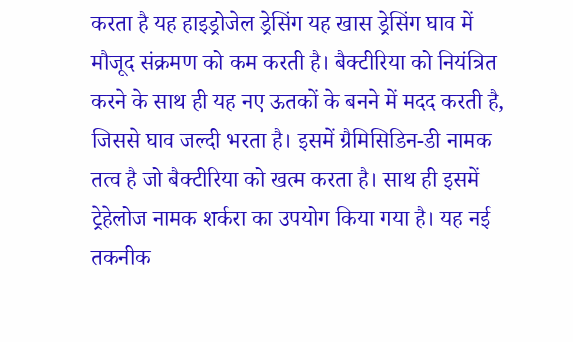करता है यह हाइड्रोजेल ड्रेसिंग यह खास ड्रेसिंग घाव में मौजूद संक्रमण को कम करती है। बैक्टीरिया को नियंत्रित करने के साथ ही यह नए ऊतकों के बनने में मदद करती है, जिससे घाव जल्दी भरता है। इसमें ग्रैमिसिडिन-डी नामक तत्व है जो बैक्टीरिया को खत्म करता है। साथ ही इसमें ट्रेहेलोज नामक शर्करा का उपयोग किया गया है। यह नई तकनीक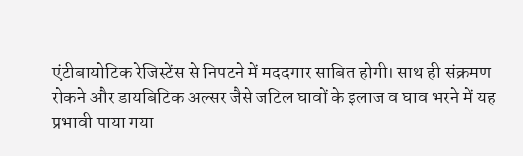एंटीबायोटिक रेजिस्टेंस से निपटने में मददगार साबित होगी। साथ ही संक्रमण रोकने और डायबिटिक अल्सर जैसे जटिल घावों के इलाज व घाव भरने में यह प्रभावी पाया गया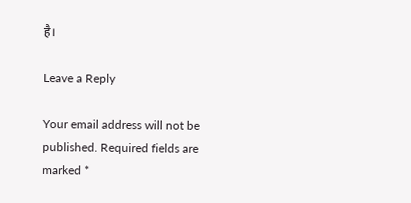है।

Leave a Reply

Your email address will not be published. Required fields are marked *